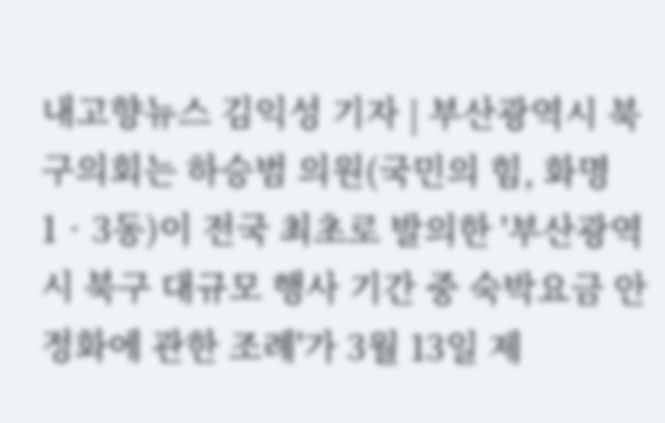내고향뉴스 김익성 기자 | 부산광역시 북구의회는 하승범 의원(국민의 힘, 화명 1‧3동)이 전국 최초로 발의한 '부산광역시 북구 대규모 행사 기간 중 숙박요금 안정화에 관한 조례'가 3월 13일 제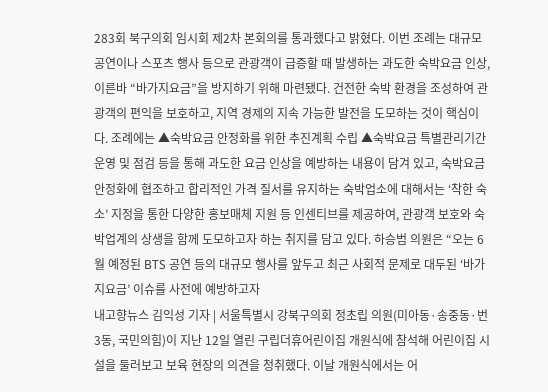283회 북구의회 임시회 제2차 본회의를 통과했다고 밝혔다. 이번 조례는 대규모 공연이나 스포츠 행사 등으로 관광객이 급증할 때 발생하는 과도한 숙박요금 인상, 이른바 “바가지요금”을 방지하기 위해 마련됐다. 건전한 숙박 환경을 조성하여 관광객의 편익을 보호하고, 지역 경제의 지속 가능한 발전을 도모하는 것이 핵심이다. 조례에는 ▲숙박요금 안정화를 위한 추진계획 수립 ▲숙박요금 특별관리기간 운영 및 점검 등을 통해 과도한 요금 인상을 예방하는 내용이 담겨 있고, 숙박요금 안정화에 협조하고 합리적인 가격 질서를 유지하는 숙박업소에 대해서는 ‘착한 숙소’ 지정을 통한 다양한 홍보매체 지원 등 인센티브를 제공하여, 관광객 보호와 숙박업계의 상생을 함께 도모하고자 하는 취지를 담고 있다. 하승범 의원은 “오는 6월 예정된 BTS 공연 등의 대규모 행사를 앞두고 최근 사회적 문제로 대두된 ‘바가지요금’ 이슈를 사전에 예방하고자
내고향뉴스 김익성 기자 | 서울특별시 강북구의회 정초립 의원(미아동·송중동·번3동, 국민의힘)이 지난 12일 열린 구립더휴어린이집 개원식에 참석해 어린이집 시설을 둘러보고 보육 현장의 의견을 청취했다. 이날 개원식에서는 어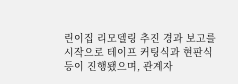린이집 리모델링 추진 경과 보고를 시작으로 테이프 커팅식과 현판식 등이 진행됐으며, 관계자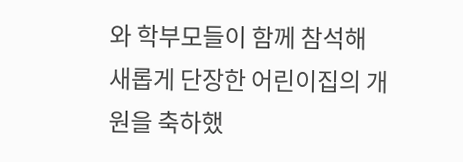와 학부모들이 함께 참석해 새롭게 단장한 어린이집의 개원을 축하했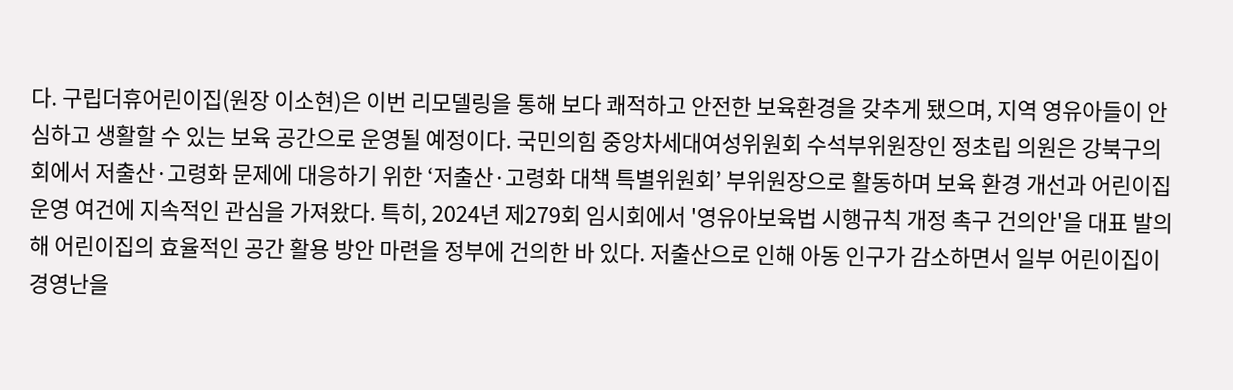다. 구립더휴어린이집(원장 이소현)은 이번 리모델링을 통해 보다 쾌적하고 안전한 보육환경을 갖추게 됐으며, 지역 영유아들이 안심하고 생활할 수 있는 보육 공간으로 운영될 예정이다. 국민의힘 중앙차세대여성위원회 수석부위원장인 정초립 의원은 강북구의회에서 저출산·고령화 문제에 대응하기 위한 ‘저출산·고령화 대책 특별위원회’ 부위원장으로 활동하며 보육 환경 개선과 어린이집 운영 여건에 지속적인 관심을 가져왔다. 특히, 2024년 제279회 임시회에서 '영유아보육법 시행규칙 개정 촉구 건의안'을 대표 발의해 어린이집의 효율적인 공간 활용 방안 마련을 정부에 건의한 바 있다. 저출산으로 인해 아동 인구가 감소하면서 일부 어린이집이 경영난을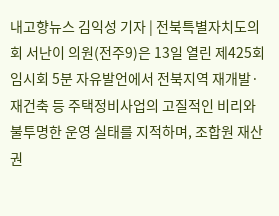내고향뉴스 김익성 기자 | 전북특별자치도의회 서난이 의원(전주9)은 13일 열린 제425회 임시회 5분 자유발언에서 전북지역 재개발·재건축 등 주택정비사업의 고질적인 비리와 불투명한 운영 실태를 지적하며, 조합원 재산권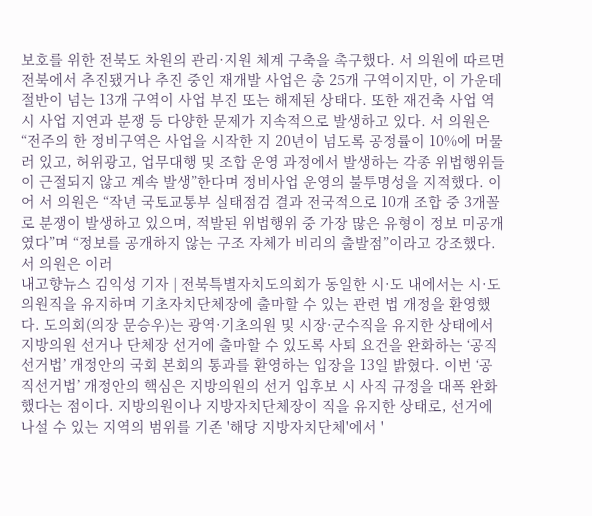보호를 위한 전북도 차원의 관리·지원 체계 구축을 촉구했다. 서 의원에 따르면 전북에서 추진됐거나 추진 중인 재개발 사업은 총 25개 구역이지만, 이 가운데 절반이 넘는 13개 구역이 사업 부진 또는 해제된 상태다. 또한 재건축 사업 역시 사업 지연과 분쟁 등 다양한 문제가 지속적으로 발생하고 있다. 서 의원은 “전주의 한 정비구역은 사업을 시작한 지 20년이 넘도록 공정률이 10%에 머물러 있고, 허위광고, 업무대행 및 조합 운영 과정에서 발생하는 각종 위법행위들이 근절되지 않고 계속 발생”한다며 정비사업 운영의 불투명성을 지적했다. 이어 서 의원은 “작년 국토교통부 실태점검 결과 전국적으로 10개 조합 중 3개꼴로 분쟁이 발생하고 있으며, 적발된 위법행위 중 가장 많은 유형이 정보 미공개였다”며 “정보를 공개하지 않는 구조 자체가 비리의 출발점”이라고 강조했다. 서 의원은 이러
내고향뉴스 김익성 기자 | 전북특별자치도의회가 동일한 시·도 내에서는 시·도의원직을 유지하며 기초자치단체장에 출마할 수 있는 관련 법 개정을 환영했다. 도의회(의장 문승우)는 광역·기초의원 및 시장·군수직을 유지한 상태에서 지방의원 선거나 단체장 선거에 출마할 수 있도록 사퇴 요건을 완화하는 ‘공직선거법’ 개정안의 국회 본회의 통과를 환영하는 입장을 13일 밝혔다. 이번 ‘공직선거법’ 개정안의 핵심은 지방의원의 선거 입후보 시 사직 규정을 대폭 완화했다는 점이다. 지방의원이나 지방자치단체장이 직을 유지한 상태로, 선거에 나설 수 있는 지역의 범위를 기존 '해당 지방자치단체'에서 '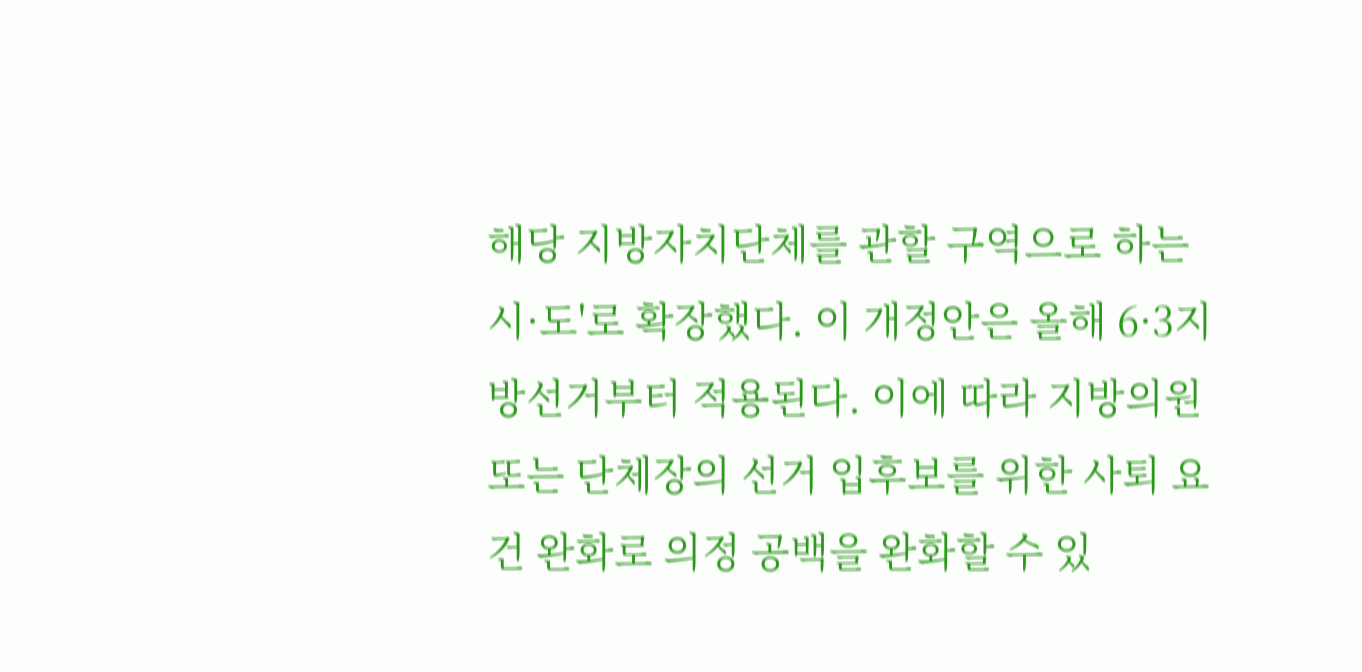해당 지방자치단체를 관할 구역으로 하는 시·도'로 확장했다. 이 개정안은 올해 6·3지방선거부터 적용된다. 이에 따라 지방의원 또는 단체장의 선거 입후보를 위한 사퇴 요건 완화로 의정 공백을 완화할 수 있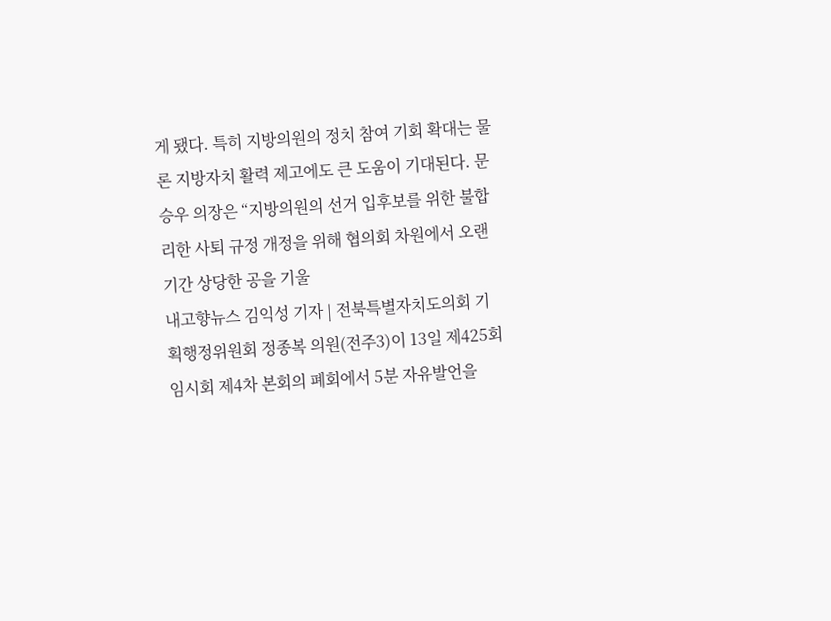게 됐다. 특히 지방의원의 정치 참여 기회 확대는 물론 지방자치 활력 제고에도 큰 도움이 기대된다. 문승우 의장은 “지방의원의 선거 입후보를 위한 불합리한 사퇴 규정 개정을 위해 협의회 차원에서 오랜 기간 상당한 공을 기울
내고향뉴스 김익성 기자 | 전북특별자치도의회 기획행정위원회 정종복 의원(전주3)이 13일 제425회 임시회 제4차 본회의 폐회에서 5분 자유발언을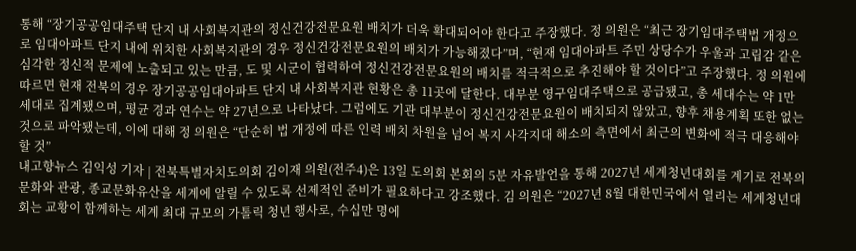통해 “장기공공임대주택 단지 내 사회복지관의 정신건강전문요원 배치가 더욱 확대되어야 한다고 주장했다. 정 의원은 “최근 장기임대주택법 개정으로 임대아파트 단지 내에 위치한 사회복지관의 경우 정신건강전문요원의 배치가 가능해졌다”며, “현재 임대아파트 주민 상당수가 우울과 고립감 같은 심각한 정신적 문제에 노출되고 있는 만큼, 도 및 시군이 협력하여 정신건강전문요원의 배치를 적극적으로 추진해야 할 것이다”고 주장했다. 정 의원에 따르면 현재 전북의 경우 장기공공임대아파트 단지 내 사회복지관 현황은 총 11곳에 달한다. 대부분 영구임대주택으로 공급됐고, 총 세대수는 약 1만 세대로 집계됐으며, 평균 경과 연수는 약 27년으로 나타났다. 그럼에도 기관 대부분이 정신건강전문요원이 배치되지 않았고, 향후 채용계획 또한 없는 것으로 파악됐는데, 이에 대해 정 의원은 “단순히 법 개정에 따른 인력 배치 차원을 넘어 복지 사각지대 해소의 측면에서 최근의 변화에 적극 대응해야 할 것”
내고향뉴스 김익성 기자 | 전북특별자치도의회 김이재 의원(전주4)은 13일 도의회 본회의 5분 자유발언을 통해 2027년 세계청년대회를 계기로 전북의 문화와 관광, 종교문화유산을 세계에 알릴 수 있도록 선제적인 준비가 필요하다고 강조했다. 김 의원은 “2027년 8월 대한민국에서 열리는 세계청년대회는 교황이 함께하는 세계 최대 규모의 가톨릭 청년 행사로, 수십만 명에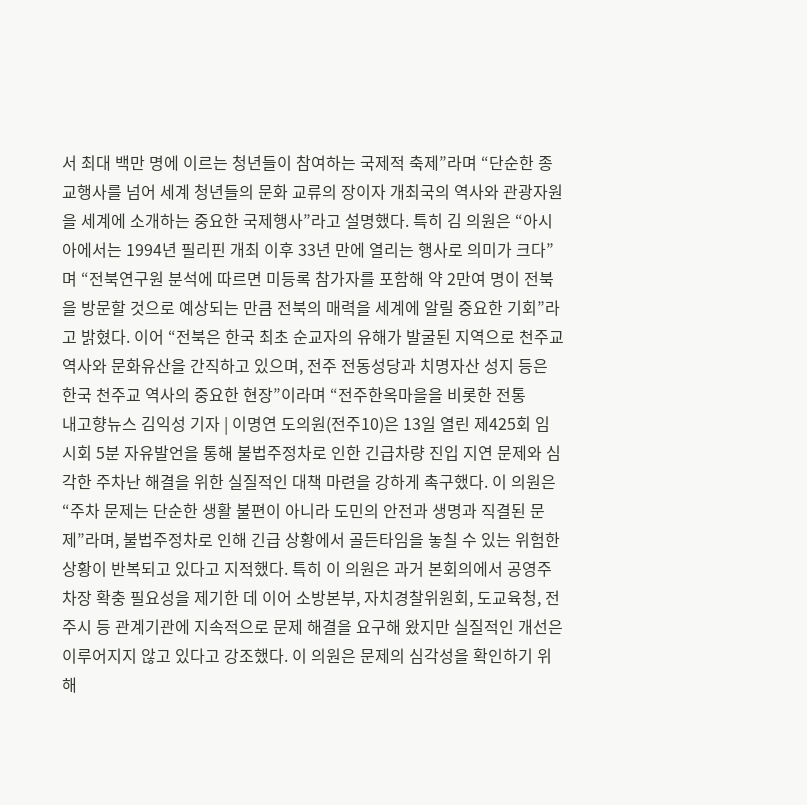서 최대 백만 명에 이르는 청년들이 참여하는 국제적 축제”라며 “단순한 종교행사를 넘어 세계 청년들의 문화 교류의 장이자 개최국의 역사와 관광자원을 세계에 소개하는 중요한 국제행사”라고 설명했다. 특히 김 의원은 “아시아에서는 1994년 필리핀 개최 이후 33년 만에 열리는 행사로 의미가 크다”며 “전북연구원 분석에 따르면 미등록 참가자를 포함해 약 2만여 명이 전북을 방문할 것으로 예상되는 만큼 전북의 매력을 세계에 알릴 중요한 기회”라고 밝혔다. 이어 “전북은 한국 최초 순교자의 유해가 발굴된 지역으로 천주교 역사와 문화유산을 간직하고 있으며, 전주 전동성당과 치명자산 성지 등은 한국 천주교 역사의 중요한 현장”이라며 “전주한옥마을을 비롯한 전통
내고향뉴스 김익성 기자 | 이명연 도의원(전주10)은 13일 열린 제425회 임시회 5분 자유발언을 통해 불법주정차로 인한 긴급차량 진입 지연 문제와 심각한 주차난 해결을 위한 실질적인 대책 마련을 강하게 촉구했다. 이 의원은 “주차 문제는 단순한 생활 불편이 아니라 도민의 안전과 생명과 직결된 문제”라며, 불법주정차로 인해 긴급 상황에서 골든타임을 놓칠 수 있는 위험한 상황이 반복되고 있다고 지적했다. 특히 이 의원은 과거 본회의에서 공영주차장 확충 필요성을 제기한 데 이어 소방본부, 자치경찰위원회, 도교육청, 전주시 등 관계기관에 지속적으로 문제 해결을 요구해 왔지만 실질적인 개선은 이루어지지 않고 있다고 강조했다. 이 의원은 문제의 심각성을 확인하기 위해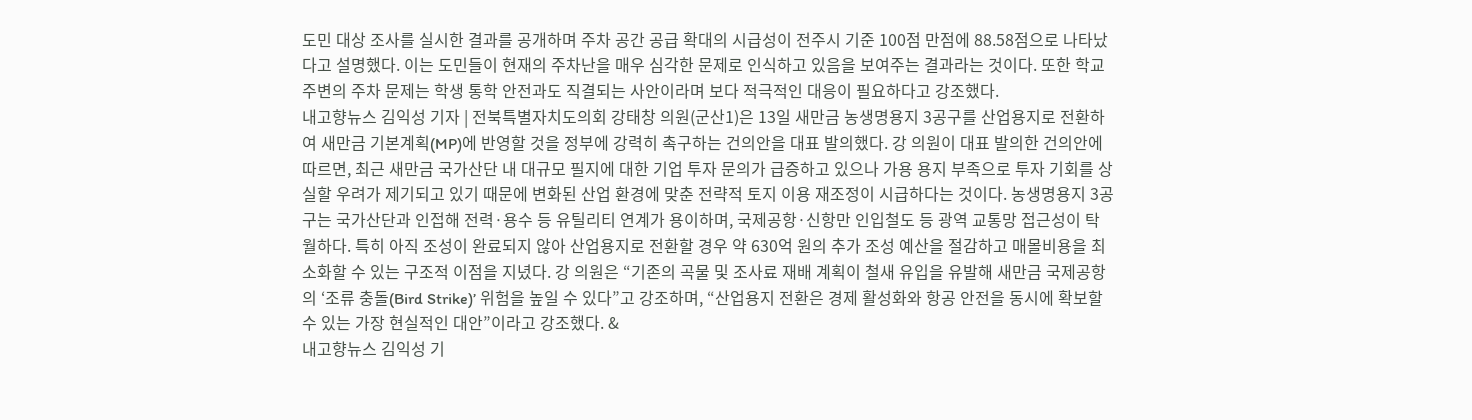도민 대상 조사를 실시한 결과를 공개하며 주차 공간 공급 확대의 시급성이 전주시 기준 100점 만점에 88.58점으로 나타났다고 설명했다. 이는 도민들이 현재의 주차난을 매우 심각한 문제로 인식하고 있음을 보여주는 결과라는 것이다. 또한 학교 주변의 주차 문제는 학생 통학 안전과도 직결되는 사안이라며 보다 적극적인 대응이 필요하다고 강조했다.
내고향뉴스 김익성 기자 | 전북특별자치도의회 강태창 의원(군산1)은 13일 새만금 농생명용지 3공구를 산업용지로 전환하여 새만금 기본계획(MP)에 반영할 것을 정부에 강력히 촉구하는 건의안을 대표 발의했다. 강 의원이 대표 발의한 건의안에 따르면, 최근 새만금 국가산단 내 대규모 필지에 대한 기업 투자 문의가 급증하고 있으나 가용 용지 부족으로 투자 기회를 상실할 우려가 제기되고 있기 때문에 변화된 산업 환경에 맞춘 전략적 토지 이용 재조정이 시급하다는 것이다. 농생명용지 3공구는 국가산단과 인접해 전력·용수 등 유틸리티 연계가 용이하며, 국제공항·신항만 인입철도 등 광역 교통망 접근성이 탁월하다. 특히 아직 조성이 완료되지 않아 산업용지로 전환할 경우 약 630억 원의 추가 조성 예산을 절감하고 매몰비용을 최소화할 수 있는 구조적 이점을 지녔다. 강 의원은 “기존의 곡물 및 조사료 재배 계획이 철새 유입을 유발해 새만금 국제공항의 ‘조류 충돌(Bird Strike)’ 위험을 높일 수 있다”고 강조하며, “산업용지 전환은 경제 활성화와 항공 안전을 동시에 확보할 수 있는 가장 현실적인 대안”이라고 강조했다. &
내고향뉴스 김익성 기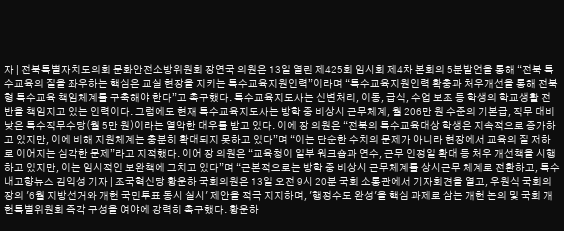자 | 전북특별자치도의회 문화안전소방위원회 장연국 의원은 13일 열린 제425회 임시회 제4차 본회의 5분발언을 통해 “전북 특수교육의 질을 좌우하는 핵심은 교실 현장을 지키는 특수교육지원인력”이라며 “특수교육지원인력 확충과 처우개선을 통해 전북형 특수교육 책임체계를 구축해야 한다”고 촉구했다. 특수교육지도사는 신변처리, 이동, 급식, 수업 보조 등 학생의 학교생활 전반을 책임지고 있는 인력이다. 그럼에도 현재 특수교육지도사는 방학 중 비상시 근무체계, 월 206만 원 수준의 기본급, 직무 대비 낮은 특수직무수당(월 5만 원)이라는 열악한 대우를 받고 있다. 이에 장 의원은 “전북의 특수교육대상 학생은 지속적으로 증가하고 있지만, 이에 비해 지원체계는 충분히 확대되지 못하고 있다”며 “이는 단순한 수치의 문제가 아니라 현장에서 교육의 질 저하로 이어지는 심각한 문제”라고 지적했다. 이어 장 의원은 “교육청이 일부 워크숍과 연수, 근무 인정일 확대 등 처우 개선책을 시행하고 있지만, 이는 임시적인 보완책에 그치고 있다”며 “근본적으로는 방학 중 비상시 근무체계를 상시근무 체계로 전환하고, 특수
내고향뉴스 김익성 기자 | 조국혁신당 황운하 국회의원은 13일 오전 9시 20분 국회 소통관에서 기자회견을 열고, 우원식 국회의장의 '6월 지방선거와 개헌 국민투표 동시 실시' 제안을 적극 지지하며, '행정수도 완성'을 핵심 과제로 삼는 개헌 논의 및 국회 개헌특별위원회 즉각 구성을 여야에 강력히 촉구했다. 황운하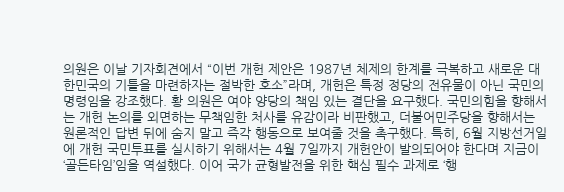의원은 이날 기자회견에서 “이번 개헌 제안은 1987년 체제의 한계를 극복하고 새로운 대한민국의 기틀을 마련하자는 절박한 호소”라며, 개헌은 특정 정당의 전유물이 아닌 국민의 명령임을 강조했다. 황 의원은 여야 양당의 책임 있는 결단을 요구했다. 국민의힘을 향해서는 개헌 논의를 외면하는 무책임한 처사를 유감이라 비판했고, 더불어민주당을 향해서는 원론적인 답변 뒤에 숨지 말고 즉각 행동으로 보여줄 것을 촉구했다. 특히, 6월 지방선거일에 개헌 국민투표를 실시하기 위해서는 4월 7일까지 개헌안이 발의되어야 한다며 지금이 ‘골든타임’임을 역설했다. 이어 국가 균형발전을 위한 핵심 필수 과제로 ‘행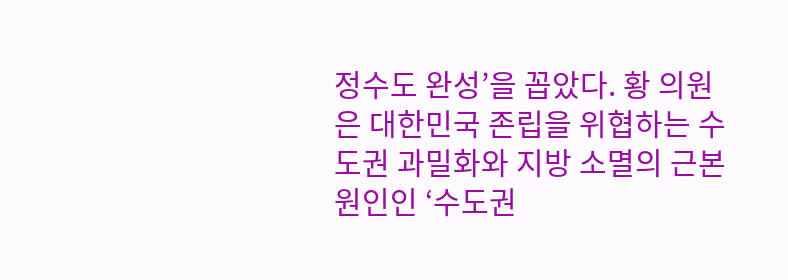정수도 완성’을 꼽았다. 황 의원은 대한민국 존립을 위협하는 수도권 과밀화와 지방 소멸의 근본 원인인 ‘수도권